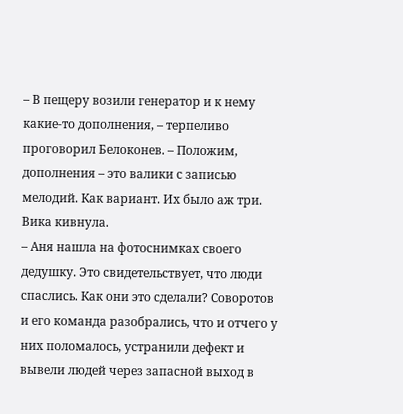– В пещеру возили генератор и к нему какие-то дополнения, – терпеливо проговорил Белоконев. – Положим, дополнения – это валики с записью мелодий. Как вариант. Их было аж три.
Вика кивнула.
– Аня нашла на фотоснимках своего дедушку. Это свидетельствует, что люди спаслись. Как они это сделали? Соворотов и его команда разобрались, что и отчего у них поломалось, устранили дефект и вывели людей через запасной выход в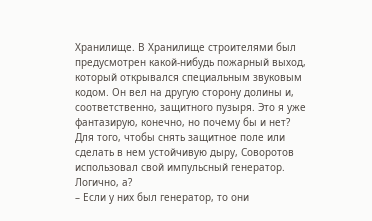Хранилище. В Хранилище строителями был предусмотрен какой-нибудь пожарный выход, который открывался специальным звуковым кодом. Он вел на другую сторону долины и, соответственно, защитного пузыря. Это я уже фантазирую, конечно, но почему бы и нет? Для того, чтобы снять защитное поле или сделать в нем устойчивую дыру, Соворотов использовал свой импульсный генератор. Логично, а?
– Если у них был генератор, то они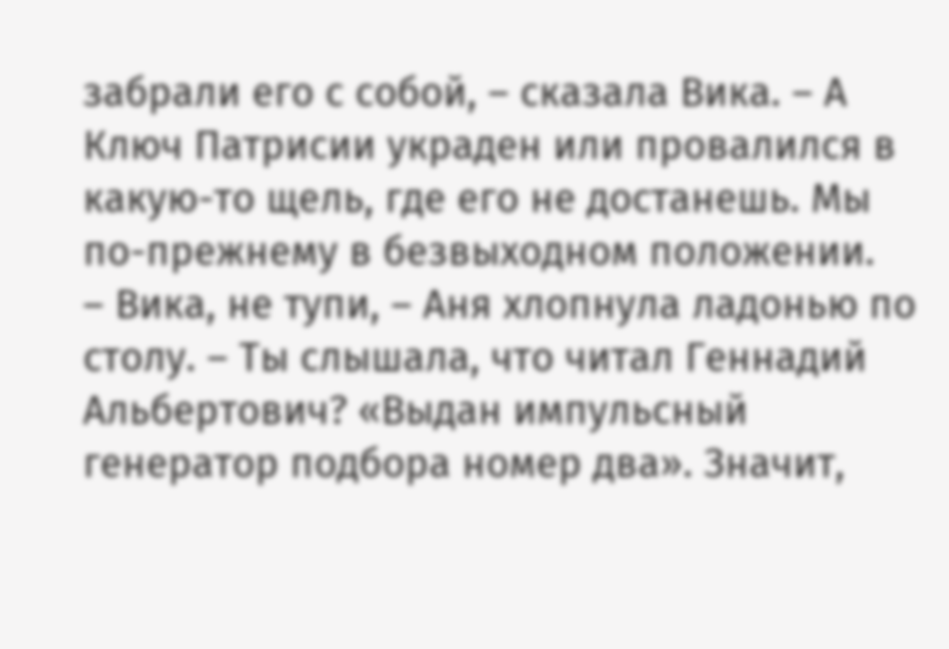забрали его с собой, – сказала Вика. – А Ключ Патрисии украден или провалился в какую-то щель, где его не достанешь. Мы по-прежнему в безвыходном положении.
– Вика, не тупи, – Аня хлопнула ладонью по столу. – Ты слышала, что читал Геннадий Альбертович? «Выдан импульсный генератор подбора номер два». Значит,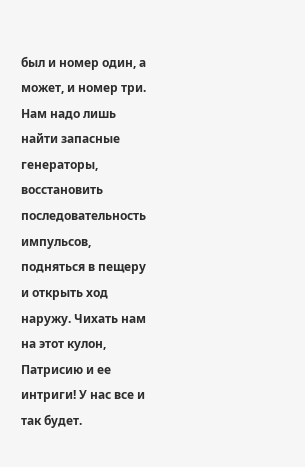был и номер один, а может, и номер три. Нам надо лишь найти запасные генераторы, восстановить последовательность импульсов, подняться в пещеру и открыть ход наружу. Чихать нам на этот кулон, Патрисию и ее интриги! У нас все и так будет.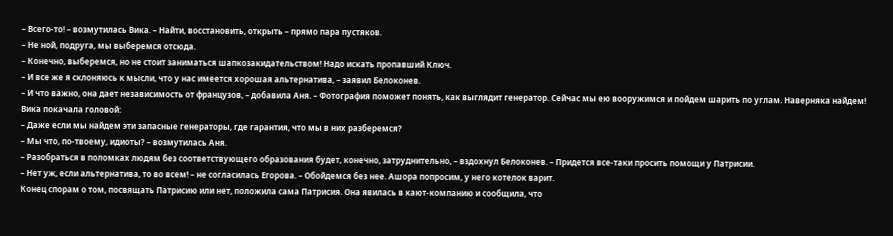– Всего-то! – возмутилась Вика. – Найти, восстановить, открыть – прямо пара пустяков.
– Не ной, подруга, мы выберемся отсюда.
– Конечно, выберемся, но не стоит заниматься шапкозакидательством! Надо искать пропавший Ключ.
– И все же я склоняюсь к мысли, что у нас имеется хорошая альтернатива, – заявил Белоконев.
– И что важно, она дает независимость от французов, – добавила Аня. – Фотография поможет понять, как выглядит генератор. Сейчас мы ею вооружимся и пойдем шарить по углам. Наверняка найдем!
Вика покачала головой:
– Даже если мы найдем эти запасные генераторы, где гарантия, что мы в них разберемся?
– Мы что, по-твоему, идиоты? – возмутилась Аня.
– Разобраться в поломках людям без соответствующего образования будет, конечно, затруднительно, – вздохнул Белоконев. – Придется все-таки просить помощи у Патрисии.
– Нет уж, если альтернатива, то во всем! – не согласилась Егорова. – Обойдемся без нее. Ашора попросим, у него котелок варит.
Конец спорам о том, посвящать Патрисию или нет, положила сама Патрисия. Она явилась в кают-компанию и сообщила, что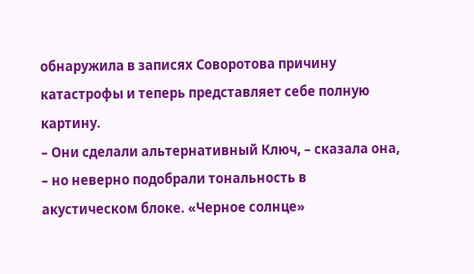обнаружила в записях Соворотова причину катастрофы и теперь представляет себе полную картину.
– Они сделали альтернативный Ключ, – сказала она, – но неверно подобрали тональность в акустическом блоке. «Черное солнце»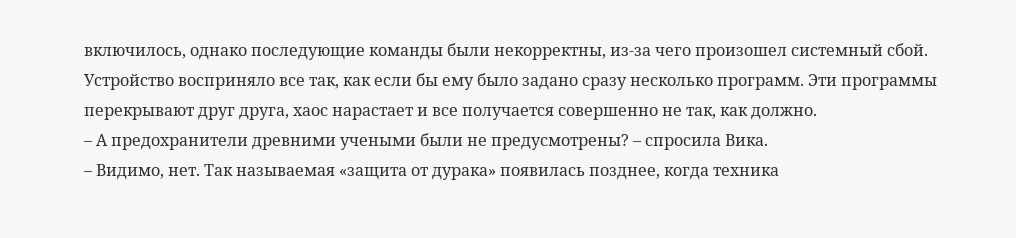включилось, однако последующие команды были некорректны, из-за чего произошел системный сбой. Устройство восприняло все так, как если бы ему было задано сразу несколько программ. Эти программы перекрывают друг друга, хаос нарастает и все получается совершенно не так, как должно.
– А предохранители древними учеными были не предусмотрены? – спросила Вика.
– Видимо, нет. Так называемая «защита от дурака» появилась позднее, когда техника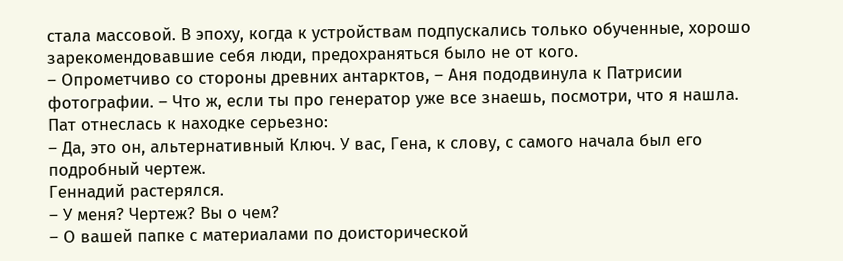стала массовой. В эпоху, когда к устройствам подпускались только обученные, хорошо зарекомендовавшие себя люди, предохраняться было не от кого.
– Опрометчиво со стороны древних антарктов, – Аня пододвинула к Патрисии фотографии. – Что ж, если ты про генератор уже все знаешь, посмотри, что я нашла.
Пат отнеслась к находке серьезно:
– Да, это он, альтернативный Ключ. У вас, Гена, к слову, с самого начала был его подробный чертеж.
Геннадий растерялся.
– У меня? Чертеж? Вы о чем?
– О вашей папке с материалами по доисторической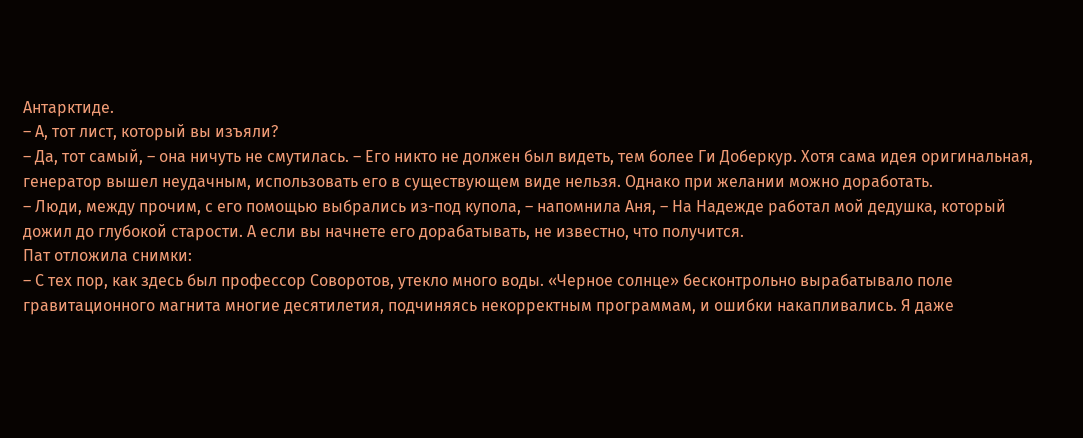Антарктиде.
– А, тот лист, который вы изъяли?
– Да, тот самый, – она ничуть не смутилась. – Его никто не должен был видеть, тем более Ги Доберкур. Хотя сама идея оригинальная, генератор вышел неудачным, использовать его в существующем виде нельзя. Однако при желании можно доработать.
– Люди, между прочим, с его помощью выбрались из-под купола, – напомнила Аня, – На Надежде работал мой дедушка, который дожил до глубокой старости. А если вы начнете его дорабатывать, не известно, что получится.
Пат отложила снимки:
– С тех пор, как здесь был профессор Соворотов, утекло много воды. «Черное солнце» бесконтрольно вырабатывало поле гравитационного магнита многие десятилетия, подчиняясь некорректным программам, и ошибки накапливались. Я даже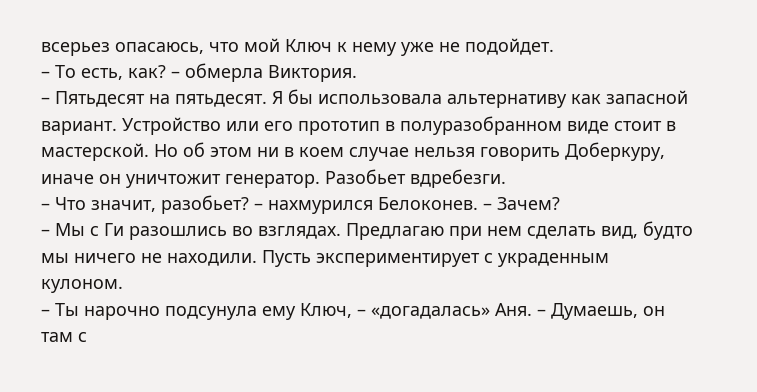всерьез опасаюсь, что мой Ключ к нему уже не подойдет.
– То есть, как? – обмерла Виктория.
– Пятьдесят на пятьдесят. Я бы использовала альтернативу как запасной вариант. Устройство или его прототип в полуразобранном виде стоит в мастерской. Но об этом ни в коем случае нельзя говорить Доберкуру, иначе он уничтожит генератор. Разобьет вдребезги.
– Что значит, разобьет? – нахмурился Белоконев. – Зачем?
– Мы с Ги разошлись во взглядах. Предлагаю при нем сделать вид, будто мы ничего не находили. Пусть экспериментирует с украденным кулоном.
– Ты нарочно подсунула ему Ключ, – «догадалась» Аня. – Думаешь, он там с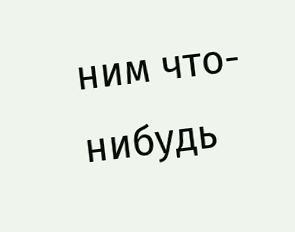ним что-нибудь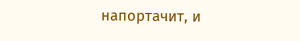напортачит, и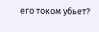его током убьет?